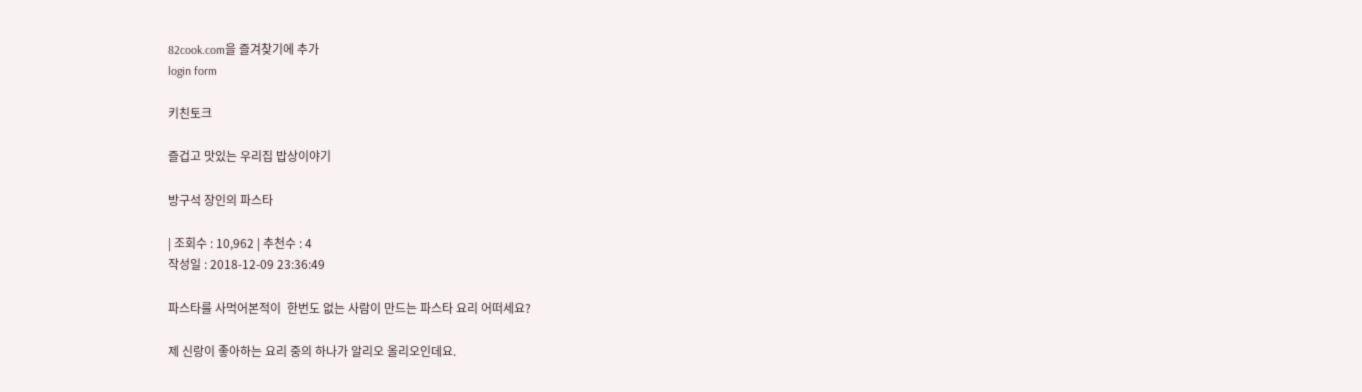82cook.com을 즐겨찾기에 추가
login form

키친토크

즐겁고 맛있는 우리집 밥상이야기

방구석 장인의 파스타

| 조회수 : 10,962 | 추천수 : 4
작성일 : 2018-12-09 23:36:49

파스타를 사먹어본적이  한번도 없는 사람이 만드는 파스타 요리 어떠세요?

제 신랑이 좋아하는 요리 중의 하나가 알리오 올리오인데요.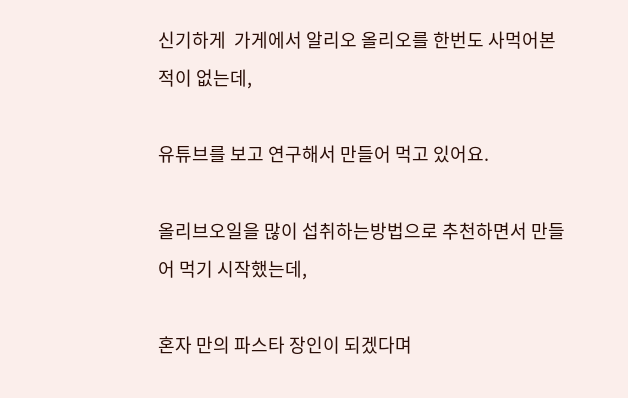신기하게  가게에서 알리오 올리오를 한번도 사먹어본적이 없는데,

유튜브를 보고 연구해서 만들어 먹고 있어요.

올리브오일을 많이 섭취하는방법으로 추천하면서 만들어 먹기 시작했는데,

혼자 만의 파스타 장인이 되겠다며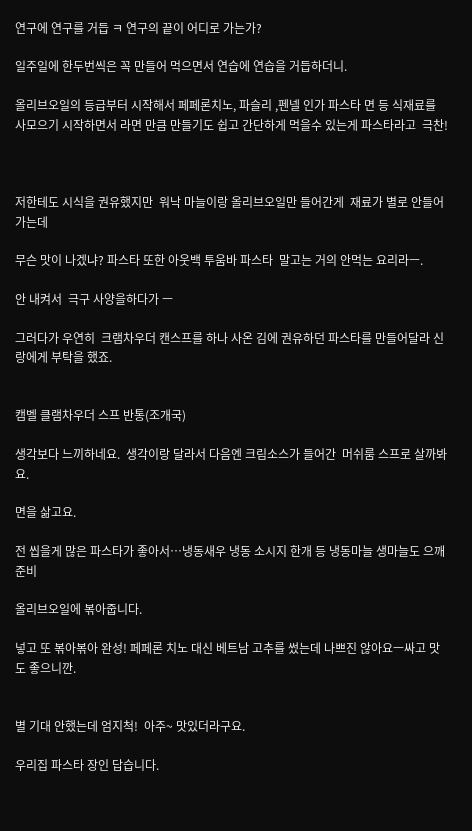연구에 연구를 거듭 ㅋ 연구의 끝이 어디로 가는가?

일주일에 한두번씩은 꼭 만들어 먹으면서 연습에 연습을 거듭하더니.

올리브오일의 등급부터 시작해서 페페론치노, 파슬리 ,펜넬 인가 파스타 면 등 식재료를 사모으기 시작하면서 라면 만큼 만들기도 쉽고 간단하게 먹을수 있는게 파스타라고  극찬!



저한테도 시식을 권유했지만  워낙 마늘이랑 올리브오일만 들어간게  재료가 별로 안들어가는데

무슨 맛이 나겠냐? 파스타 또한 아웃백 투움바 파스타  말고는 거의 안먹는 요리라ㅡ.

안 내켜서  극구 사양을하다가 ㅡ

그러다가 우연히  크램차우더 캔스프를 하나 사온 김에 권유하던 파스타를 만들어달라 신랑에게 부탁을 했죠.


캠벨 클램차우더 스프 반통(조개국)

생각보다 느끼하네요.  생각이랑 달라서 다음엔 크림소스가 들어간  머쉬룸 스프로 살까봐요.

면을 삶고요.

전 씹을게 많은 파스타가 좋아서…냉동새우 냉동 소시지 한개 등 냉동마늘 생마늘도 으깨 준비

올리브오일에 볶아줍니다.

넣고 또 볶아볶아 완성! 페페론 치노 대신 베트남 고추를 썼는데 나쁘진 않아요ㅡ싸고 맛도 좋으니깐.


별 기대 안했는데 엄지척!  아주~ 맛있더라구요.

우리집 파스타 장인 답습니다.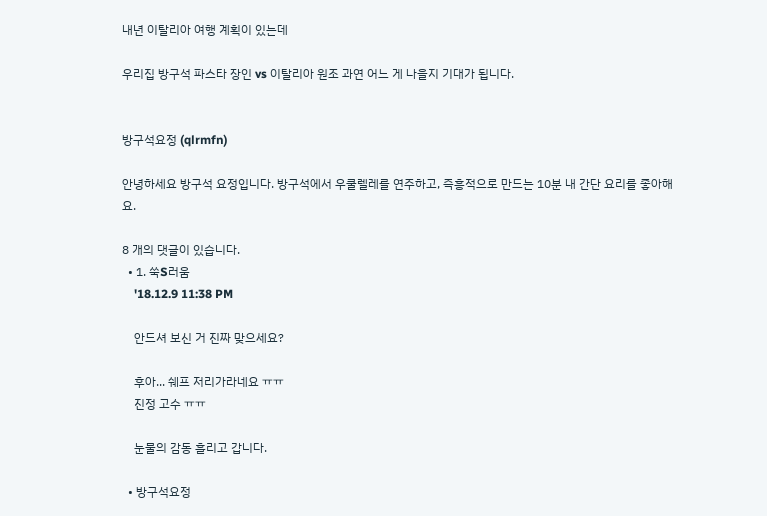내년 이탈리아 여행 계획이 있는데

우리집 방구석 파스타 장인 vs 이탈리아 원조 과연 어느 게 나을지 기대가 됩니다.


방구석요정 (qlrmfn)

안녕하세요 방구석 요정입니다. 방구석에서 우쿨렐레를 연주하고, 즉흥적으로 만드는 10분 내 간단 요리를 좋아해요.

8 개의 댓글이 있습니다.
  • 1. 쑥S러움
    '18.12.9 11:38 PM

    안드셔 보신 거 진짜 맞으세요?

    후아... 쉐프 저리가라네요 ㅠㅠ
    진정 고수 ㅠㅠ

    눈물의 감동 흘리고 갑니다.

  • 방구석요정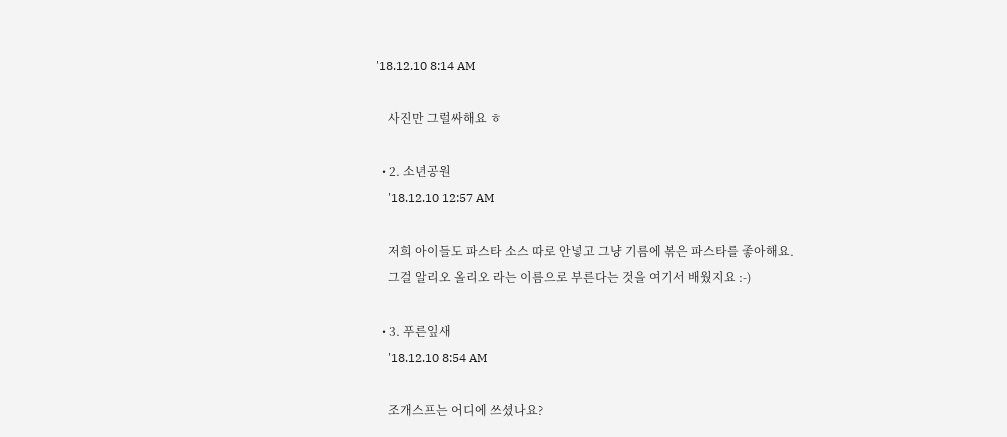'18.12.10 8:14 AM

    사진만 그럴싸해요 ㅎ

  • 2. 소년공원
    '18.12.10 12:57 AM

    저희 아이들도 파스타 소스 따로 안넣고 그냥 기름에 볶은 파스타를 좋아해요.
    그걸 알리오 올리오 라는 이름으로 부른다는 것을 여기서 배웠지요 :-)

  • 3. 푸른잎새
    '18.12.10 8:54 AM

    조개스프는 어디에 쓰셨나요?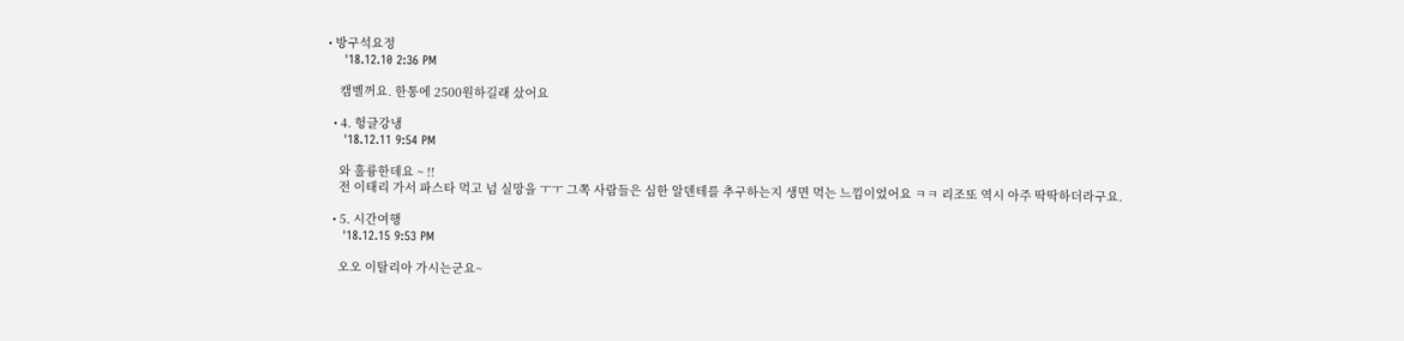• 방구석요정
    '18.12.10 2:36 PM

    캠벨꺼요. 한통에 2500원하길래 샀어요

  • 4. 헝글강냉
    '18.12.11 9:54 PM

    와 훌륭한데요 ~ !!
    전 이태리 가서 파스타 먹고 넘 실망을 ㅜㅜ 그쪽 사람들은 심한 알덴테를 추구하는지 생면 먹는 느낌이었어요 ㅋㅋ 리조또 역시 아주 딱딱하더라구요.

  • 5. 시간여행
    '18.12.15 9:53 PM

    오오 이탈리아 가시는군요~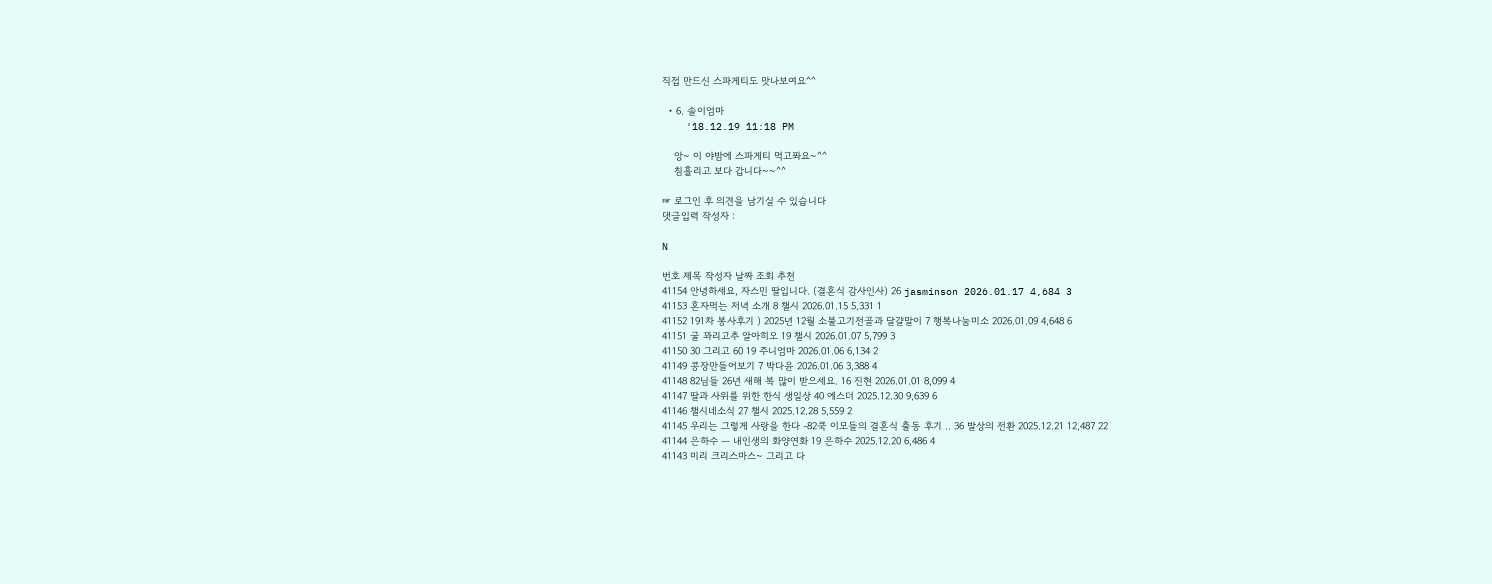직접 만드신 스파게티도 맛나보여요^^

  • 6. 솔이엄마
    '18.12.19 11:18 PM

    앙~ 이 야밤에 스파게티 먹고퐈요~^^
    침흘리고 보다 갑니다~~^^

☞ 로그인 후 의견을 남기실 수 있습니다
댓글입력 작성자 :

N

번호 제목 작성자 날짜 조회 추천
41154 안녕하세요, 자스민 딸입니다. (결혼식 감사인사) 26 jasminson 2026.01.17 4,684 3
41153 혼자먹는 저녁 소개 8 챌시 2026.01.15 5,331 1
41152 191차 봉사후기 ) 2025년 12월 소불고기전골과 달걀말이 7 행복나눔미소 2026.01.09 4,648 6
41151 굴 꽈리고추 알아히오 19 챌시 2026.01.07 5,799 3
41150 30 그리고 60 19 주니엄마 2026.01.06 6,134 2
41149 콩장만들어보기 7 박다윤 2026.01.06 3,388 4
41148 82님들 26년 새해 복 많이 받으세요. 16 진현 2026.01.01 8,099 4
41147 딸과 사위를 위한 한식 생일상 40 에스더 2025.12.30 9,639 6
41146 챌시네소식 27 챌시 2025.12.28 5,559 2
41145 우리는 그렇게 사랑을 한다 -82쿡 이모들의 결혼식 출동 후기 .. 36 발상의 전환 2025.12.21 12,487 22
41144 은하수 ㅡ 내인생의 화양연화 19 은하수 2025.12.20 6,486 4
41143 미리 크리스마스~ 그리고 다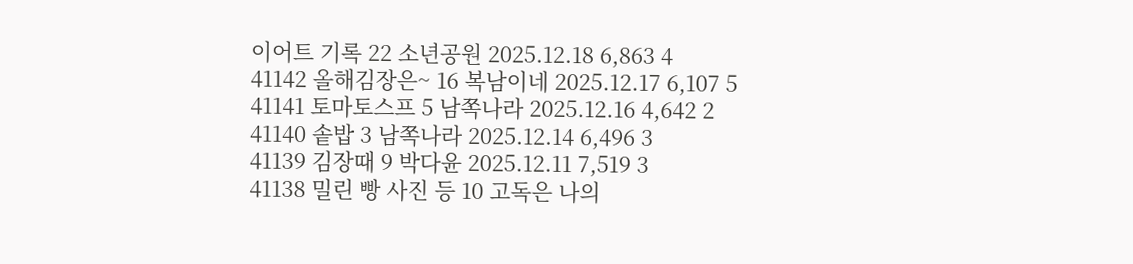이어트 기록 22 소년공원 2025.12.18 6,863 4
41142 올해김장은~ 16 복남이네 2025.12.17 6,107 5
41141 토마토스프 5 남쪽나라 2025.12.16 4,642 2
41140 솥밥 3 남쪽나라 2025.12.14 6,496 3
41139 김장때 9 박다윤 2025.12.11 7,519 3
41138 밀린 빵 사진 등 10 고독은 나의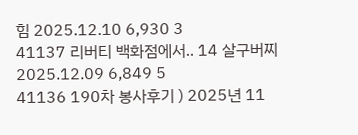힘 2025.12.10 6,930 3
41137 리버티 백화점에서.. 14 살구버찌 2025.12.09 6,849 5
41136 190차 봉사후기 ) 2025년 11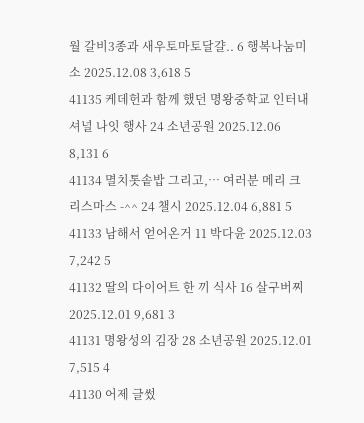월 갈비3종과 새우토마토달걀.. 6 행복나눔미소 2025.12.08 3,618 5
41135 케데헌과 함께 했던 명왕중학교 인터내셔널 나잇 행사 24 소년공원 2025.12.06 8,131 6
41134 멸치톳솥밥 그리고,… 여러분 메리 크리스마스 -^^ 24 챌시 2025.12.04 6,881 5
41133 남해서 얻어온거 11 박다윤 2025.12.03 7,242 5
41132 딸의 다이어트 한 끼 식사 16 살구버찌 2025.12.01 9,681 3
41131 명왕성의 김장 28 소년공원 2025.12.01 7,515 4
41130 어제 글썼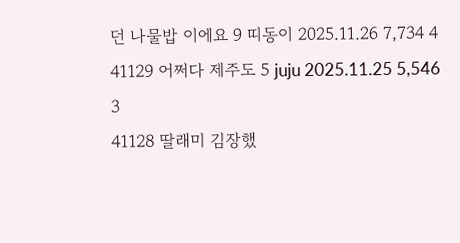던 나물밥 이에요 9 띠동이 2025.11.26 7,734 4
41129 어쩌다 제주도 5 juju 2025.11.25 5,546 3
41128 딸래미 김장했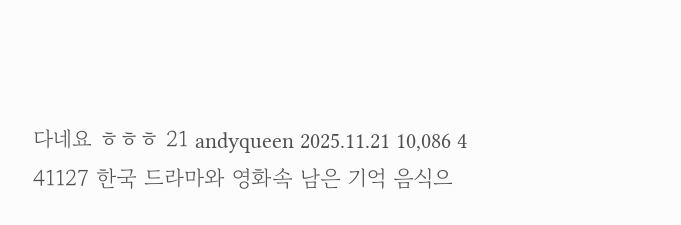다네요 ㅎㅎㅎ 21 andyqueen 2025.11.21 10,086 4
41127 한국 드라마와 영화속 남은 기억 음식으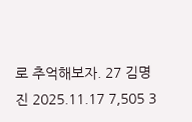로 추억해보자. 27 김명진 2025.11.17 7,505 3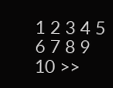1 2 3 4 5 6 7 8 9 10 >>